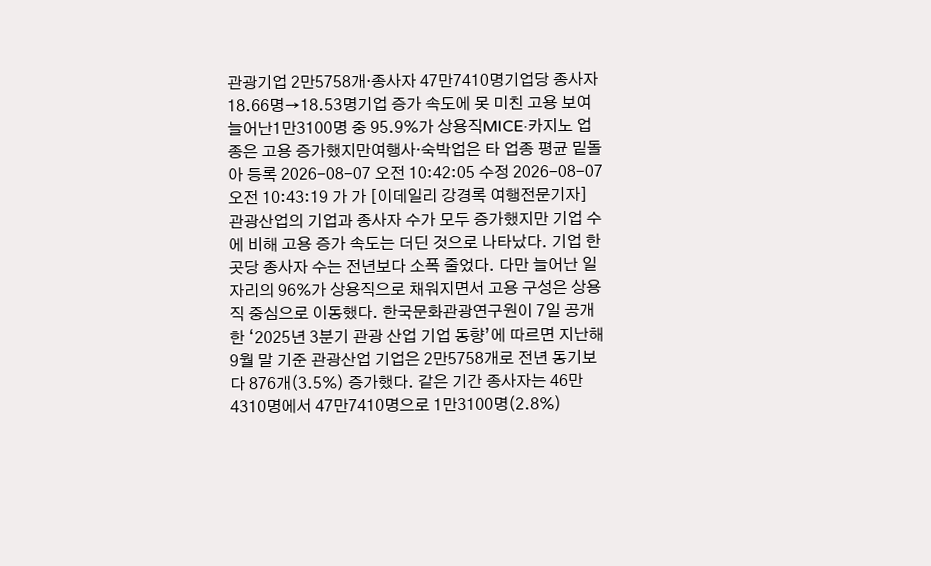관광기업 2만5758개·종사자 47만7410명기업당 종사자 18.66명→18.53명기업 증가 속도에 못 미친 고용 보여늘어난1만3100명 중 95.9%가 상용직MICE·카지노 업종은 고용 증가했지만여행사·숙박업은 타 업종 평균 밑돌아 등록 2026-08-07 오전 10:42:05 수정 2026-08-07 오전 10:43:19 가 가 [이데일리 강경록 여행전문기자] 관광산업의 기업과 종사자 수가 모두 증가했지만 기업 수에 비해 고용 증가 속도는 더딘 것으로 나타났다. 기업 한 곳당 종사자 수는 전년보다 소폭 줄었다. 다만 늘어난 일자리의 96%가 상용직으로 채워지면서 고용 구성은 상용직 중심으로 이동했다. 한국문화관광연구원이 7일 공개한 ‘2025년 3분기 관광 산업 기업 동향’에 따르면 지난해 9월 말 기준 관광산업 기업은 2만5758개로 전년 동기보다 876개(3.5%) 증가했다. 같은 기간 종사자는 46만4310명에서 47만7410명으로 1만3100명(2.8%)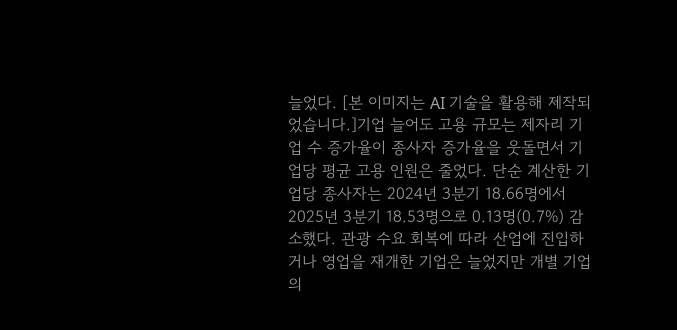늘었다. [본 이미지는 AI 기술을 활용해 제작되었습니다.]기업 늘어도 고용 규모는 제자리 기업 수 증가율이 종사자 증가율을 웃돌면서 기업당 평균 고용 인원은 줄었다. 단순 계산한 기업당 종사자는 2024년 3분기 18.66명에서 2025년 3분기 18.53명으로 0.13명(0.7%) 감소했다. 관광 수요 회복에 따라 산업에 진입하거나 영업을 재개한 기업은 늘었지만 개별 기업의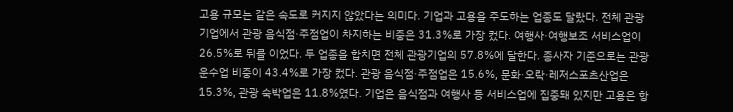고용 규모는 같은 속도로 커지지 않았다는 의미다. 기업과 고용을 주도하는 업종도 달랐다. 전체 관광기업에서 관광 음식점·주점업이 차지하는 비중은 31.3%로 가장 컸다. 여행사·여행보조 서비스업이 26.5%로 뒤를 이었다. 두 업종을 합치면 전체 관광기업의 57.8%에 달한다. 종사자 기준으로는 관광 운수업 비중이 43.4%로 가장 컸다. 관광 음식점·주점업은 15.6%, 문화·오락·레저스포츠산업은 15.3%, 관광 숙박업은 11.8%였다. 기업은 음식점과 여행사 등 서비스업에 집중돼 있지만 고용은 항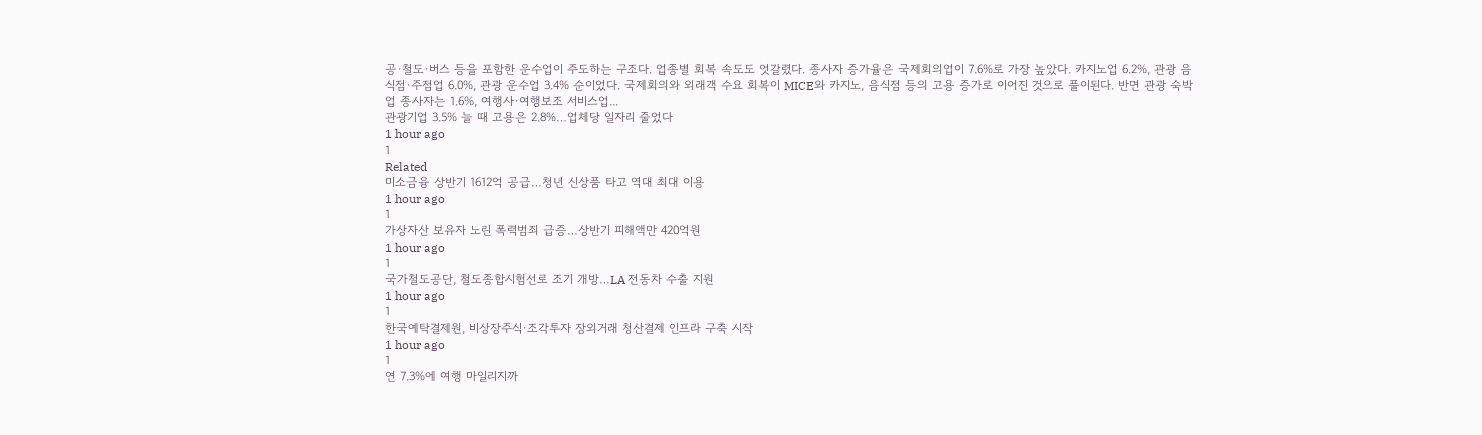공·철도·버스 등을 포함한 운수업이 주도하는 구조다. 업종별 회복 속도도 엇갈렸다. 종사자 증가율은 국제회의업이 7.6%로 가장 높았다. 카지노업 6.2%, 관광 음식점·주점업 6.0%, 관광 운수업 3.4% 순이었다. 국제회의와 외래객 수요 회복이 MICE와 카지노, 음식점 등의 고용 증가로 이어진 것으로 풀이된다. 반면 관광 숙박업 종사자는 1.6%, 여행사·여행보조 서비스업...
관광기업 3.5% 늘 때 고용은 2.8%…업체당 일자리 줄었다
1 hour ago
1
Related
미소금융 상반기 1612억 공급…청년 신상품 타고 역대 최대 이용
1 hour ago
1
가상자산 보유자 노린 폭력범죄 급증…상반기 피해액만 420억원
1 hour ago
1
국가철도공단, 철도종합시험선로 조기 개방…LA 전동차 수출 지원
1 hour ago
1
한국예탁결제원, 비상장주식·조각투자 장외거래 청산결제 인프라 구축 시작
1 hour ago
1
연 7.3%에 여행 마일리지까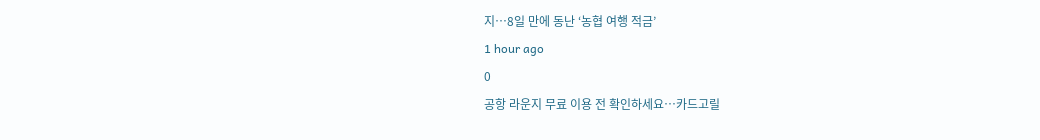지…8일 만에 동난 ‘농협 여행 적금’
1 hour ago
0
공항 라운지 무료 이용 전 확인하세요…카드고릴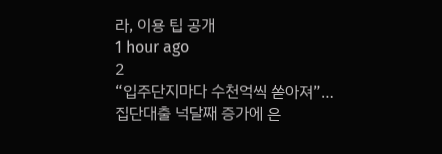라, 이용 팁 공개
1 hour ago
2
“입주단지마다 수천억씩 쏟아져”…집단대출 넉달째 증가에 은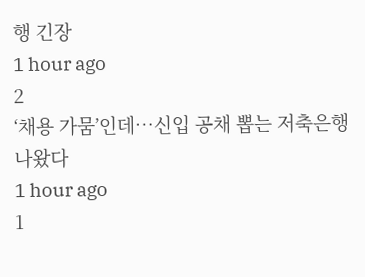행 긴장
1 hour ago
2
‘채용 가뭄’인데…신입 공채 뽑는 저축은행 나왔다
1 hour ago
1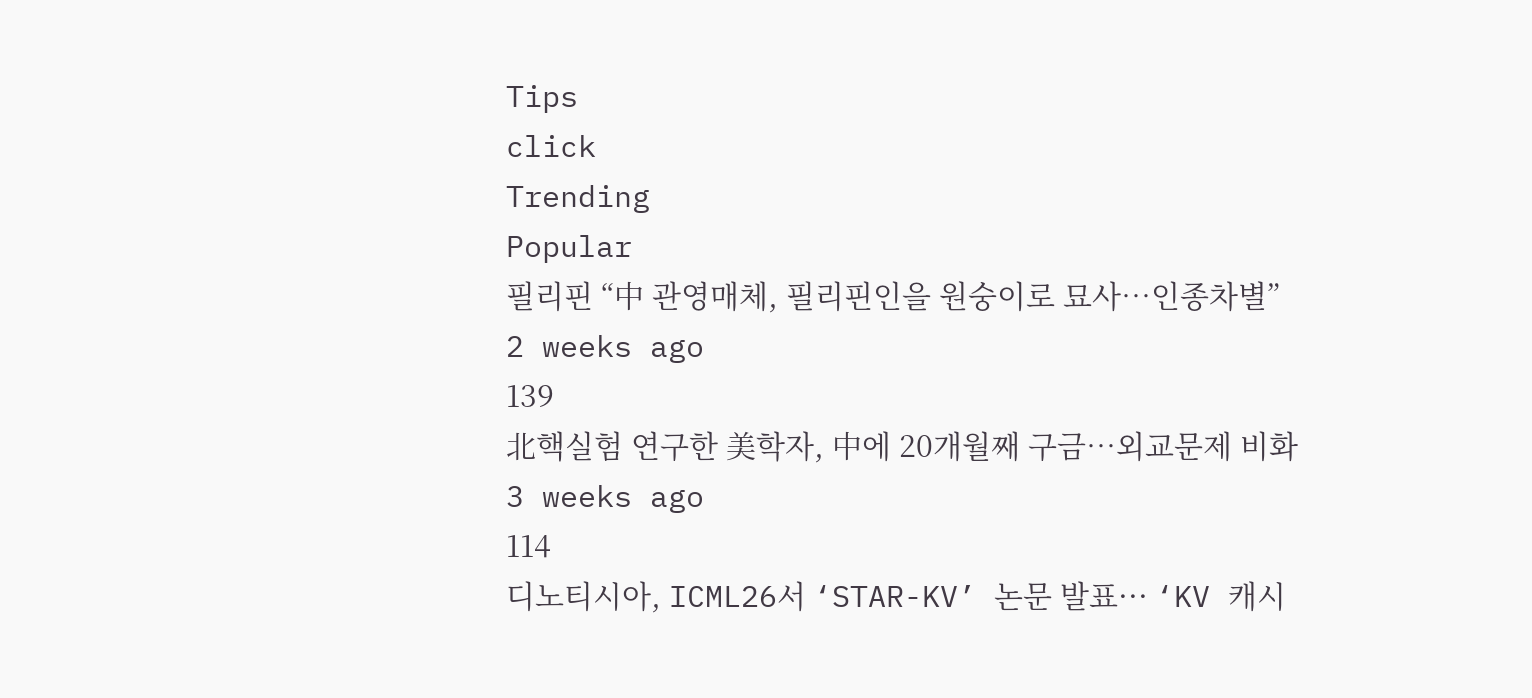Tips
click
Trending
Popular
필리핀 “中 관영매체, 필리핀인을 원숭이로 묘사…인종차별”
2 weeks ago
139
北핵실험 연구한 美학자, 中에 20개월째 구금…외교문제 비화
3 weeks ago
114
디노티시아, ICML26서 ‘STAR-KV’ 논문 발표··· ‘KV 캐시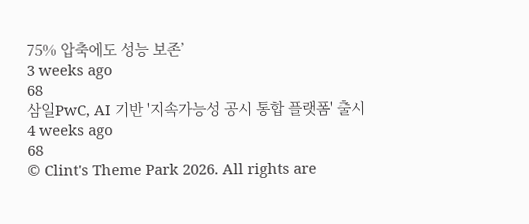75% 압축에도 성능 보존’
3 weeks ago
68
삼일PwC, AI 기반 '지속가능성 공시 통합 플랫폼' 출시
4 weeks ago
68
© Clint's Theme Park 2026. All rights are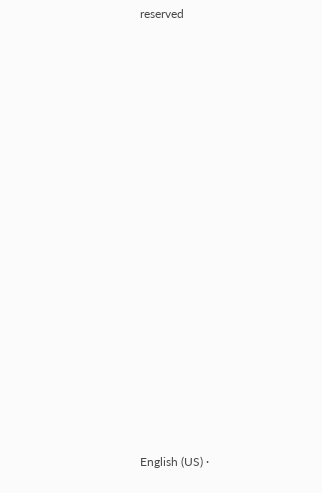reserved


















English (US) ·